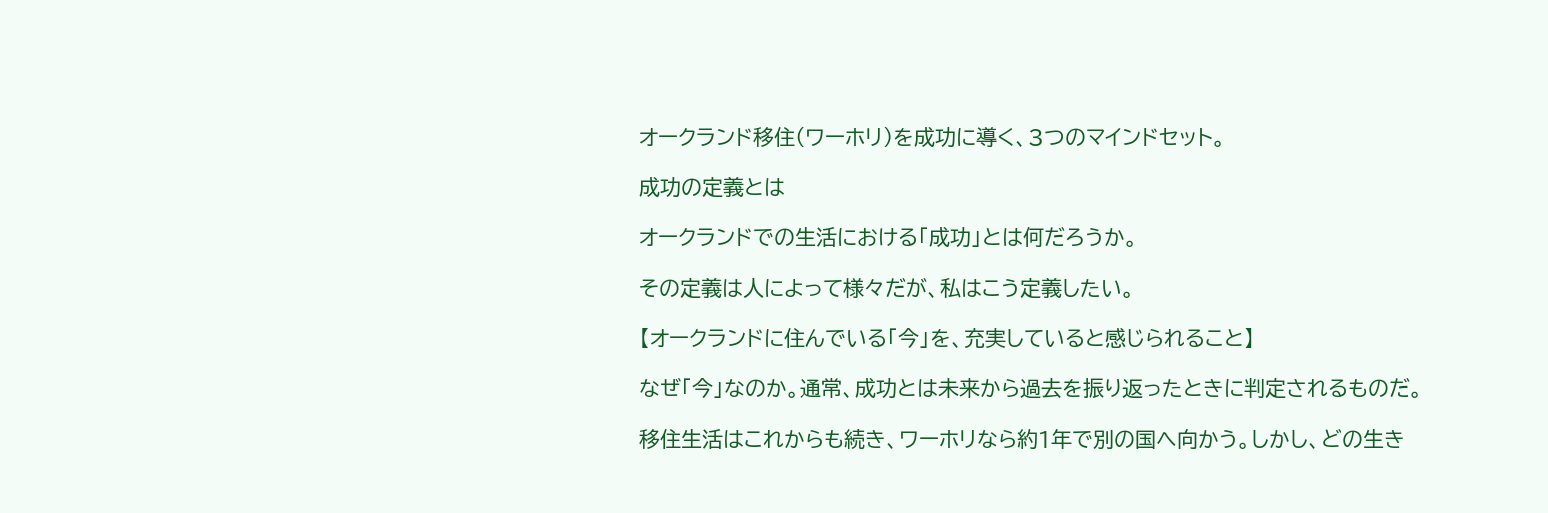オークランド移住(ワーホリ)を成功に導く、3つのマインドセット。

成功の定義とは

オークランドでの生活における「成功」とは何だろうか。

その定義は人によって様々だが、私はこう定義したい。

【オークランドに住んでいる「今」を、充実していると感じられること】

なぜ「今」なのか。通常、成功とは未来から過去を振り返ったときに判定されるものだ。

移住生活はこれからも続き、ワーホリなら約1年で別の国へ向かう。しかし、どの生き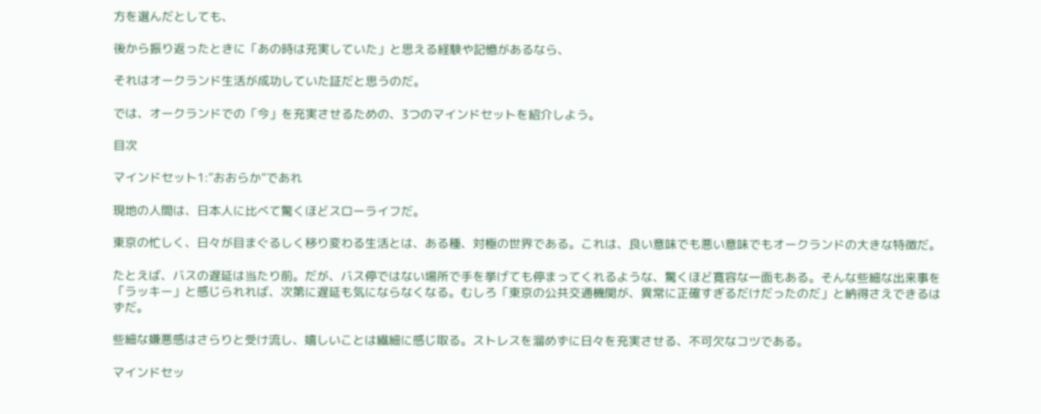方を選んだとしても、

後から振り返ったときに「あの時は充実していた」と思える経験や記憶があるなら、

それはオークランド生活が成功していた証だと思うのだ。

では、オークランドでの「今」を充実させるための、3つのマインドセットを紹介しよう。

目次

マインドセット1:”おおらか”であれ

現地の人間は、日本人に比べて驚くほどスローライフだ。

東京の忙しく、日々が目まぐるしく移り変わる生活とは、ある種、対極の世界である。これは、良い意味でも悪い意味でもオークランドの大きな特徴だ。

たとえば、バスの遅延は当たり前。だが、バス停ではない場所で手を挙げても停まってくれるような、驚くほど寛容な一面もある。そんな些細な出来事を「ラッキー」と感じられれば、次第に遅延も気にならなくなる。むしろ「東京の公共交通機関が、異常に正確すぎるだけだったのだ」と納得さえできるはずだ。

些細な嫌悪感はさらりと受け流し、嬉しいことは繊細に感じ取る。ストレスを溜めずに日々を充実させる、不可欠なコツである。

マインドセッ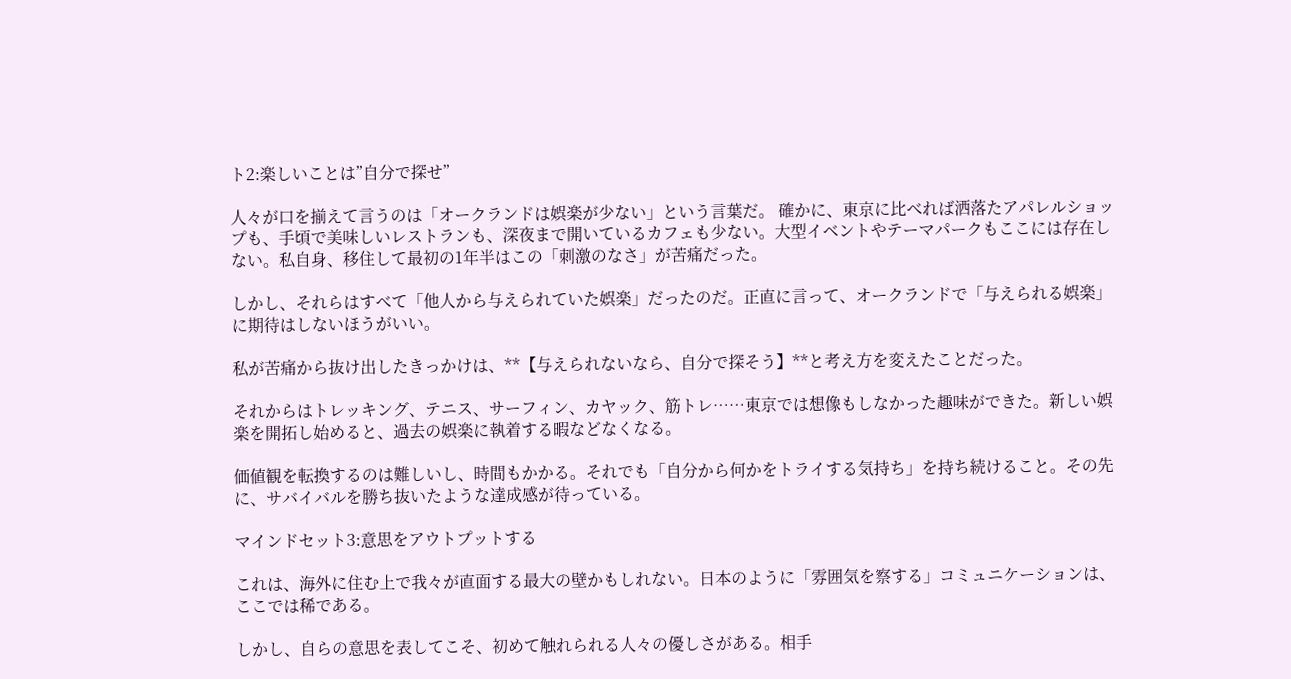ト2:楽しいことは”自分で探せ”

人々が口を揃えて言うのは「オークランドは娯楽が少ない」という言葉だ。 確かに、東京に比べれば洒落たアパレルショップも、手頃で美味しいレストランも、深夜まで開いているカフェも少ない。大型イベントやテーマパークもここには存在しない。私自身、移住して最初の1年半はこの「刺激のなさ」が苦痛だった。

しかし、それらはすべて「他人から与えられていた娯楽」だったのだ。正直に言って、オークランドで「与えられる娯楽」に期待はしないほうがいい。

私が苦痛から抜け出したきっかけは、**【与えられないなら、自分で探そう】**と考え方を変えたことだった。

それからはトレッキング、テニス、サーフィン、カヤック、筋トレ……東京では想像もしなかった趣味ができた。新しい娯楽を開拓し始めると、過去の娯楽に執着する暇などなくなる。

価値観を転換するのは難しいし、時間もかかる。それでも「自分から何かをトライする気持ち」を持ち続けること。その先に、サバイバルを勝ち抜いたような達成感が待っている。

マインドセット3:意思をアウトプットする

これは、海外に住む上で我々が直面する最大の壁かもしれない。日本のように「雰囲気を察する」コミュニケーションは、ここでは稀である。

しかし、自らの意思を表してこそ、初めて触れられる人々の優しさがある。相手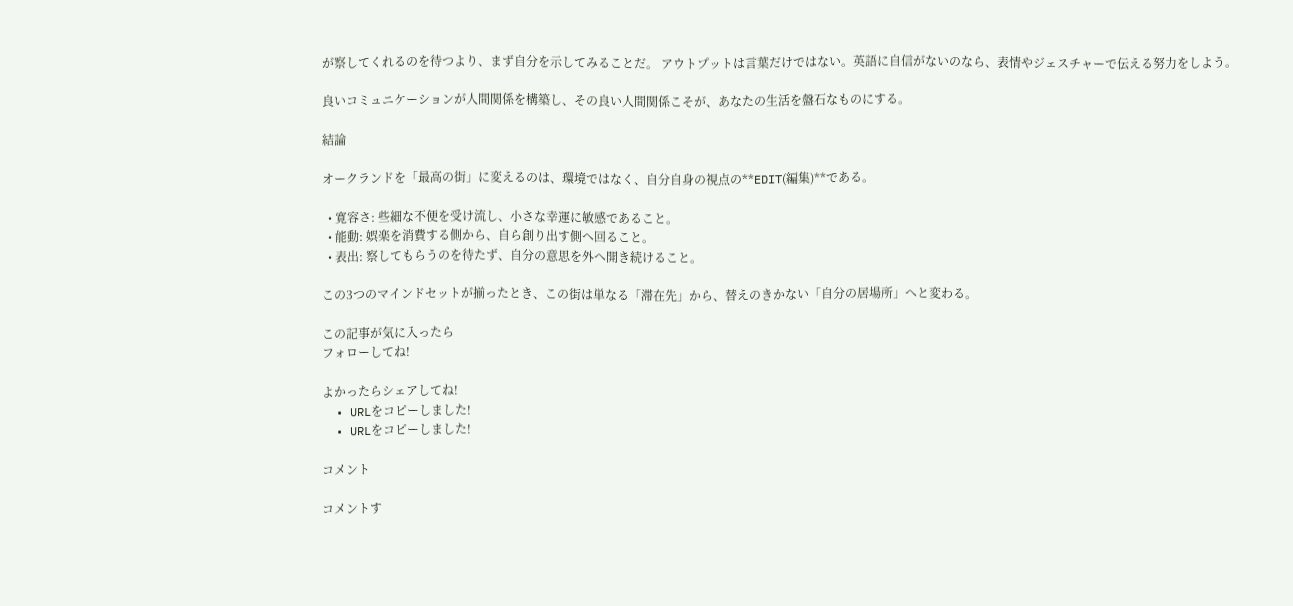が察してくれるのを待つより、まず自分を示してみることだ。 アウトプットは言葉だけではない。英語に自信がないのなら、表情やジェスチャーで伝える努力をしよう。

良いコミュニケーションが人間関係を構築し、その良い人間関係こそが、あなたの生活を盤石なものにする。

結論

オークランドを「最高の街」に変えるのは、環境ではなく、自分自身の視点の**EDIT(編集)**である。

  • 寛容さ: 些細な不便を受け流し、小さな幸運に敏感であること。
  • 能動: 娯楽を消費する側から、自ら創り出す側へ回ること。
  • 表出: 察してもらうのを待たず、自分の意思を外へ開き続けること。

この3つのマインドセットが揃ったとき、この街は単なる「滞在先」から、替えのきかない「自分の居場所」へと変わる。

この記事が気に入ったら
フォローしてね!

よかったらシェアしてね!
  • URLをコピーしました!
  • URLをコピーしました!

コメント

コメントす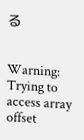る


Warning: Trying to access array offset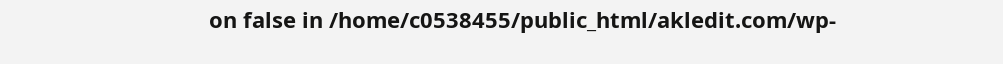on false in /home/c0538455/public_html/akledit.com/wp-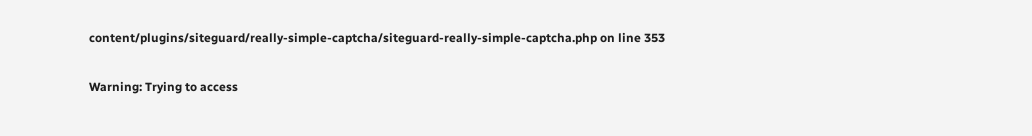content/plugins/siteguard/really-simple-captcha/siteguard-really-simple-captcha.php on line 353

Warning: Trying to access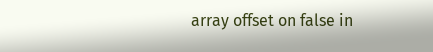array offset on false in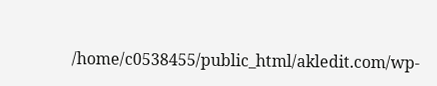/home/c0538455/public_html/akledit.com/wp-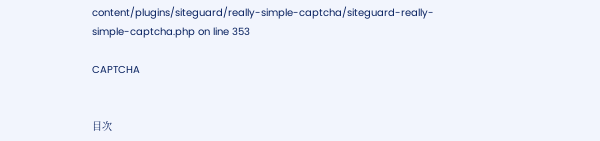content/plugins/siteguard/really-simple-captcha/siteguard-really-simple-captcha.php on line 353

CAPTCHA


目次